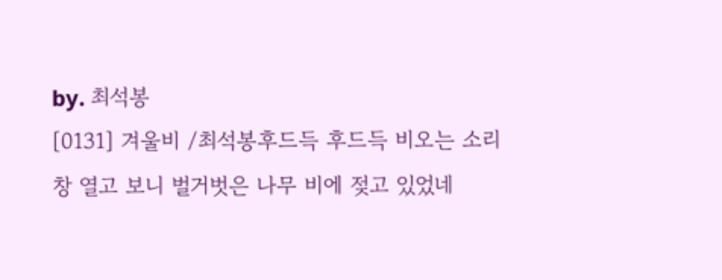by. 최석봉
[0131] 겨울비 /최석봉후드득 후드득 비오는 소리 창 열고 보니 벌거벗은 나무 비에 젖고 있었네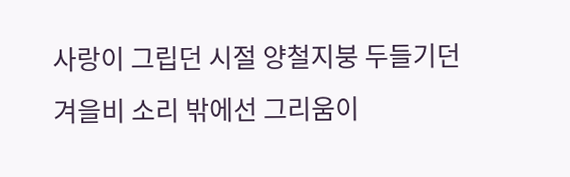사랑이 그립던 시절 양철지붕 두들기던 겨을비 소리 밖에선 그리움이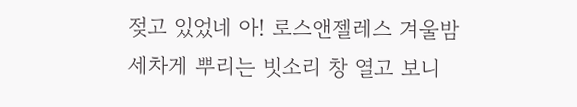젖고 있었네 아! 로스앤젤레스 겨울밤 세차게 뿌리는 빗소리 창 열고 보니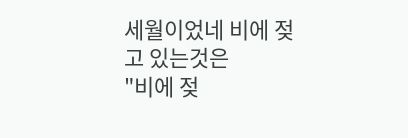세월이었네 비에 젖고 있는것은
"비에 젖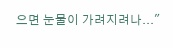으면 눈물이 가려지려나..."